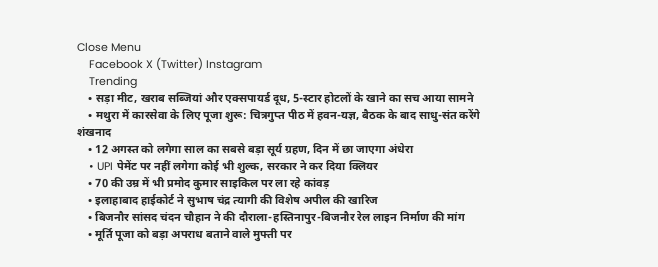Close Menu
    Facebook X (Twitter) Instagram
    Trending
    • सड़ा मीट, खराब सब्जियां और एक्सपायर्ड दूध, 5-स्टार होटलों के खाने का सच आया सामने
    • मथुरा में कारसेवा के लिए पूजा शुरू: चित्रगुप्त पीठ में हवन-यज्ञ, बैठक के बाद साधु-संत करेंगे शंखनाद
    • 12 अगस्त को लगेगा साल का सबसे बड़ा सूर्य ग्रहण, दिन में छा जाएगा अंधेरा
    • UPI पेमेंट पर नहीं लगेगा कोई भी शुल्क, सरकार ने कर दिया क्लियर
    • 70 की उम्र में भी प्रमोद कुमार साइकिल पर ला रहे कांवड़
    • इलाहाबाद हाईकोर्ट ने सुभाष चंद्र त्यागी की विशेष अपील की खारिज
    • बिजनौर सांसद चंदन चौहान ने की दौराला-हस्तिनापुर-बिजनौर रेल लाइन निर्माण की मांग
    • मूर्ति पूजा को बड़ा अपराध बताने वाले मुफ्ती पर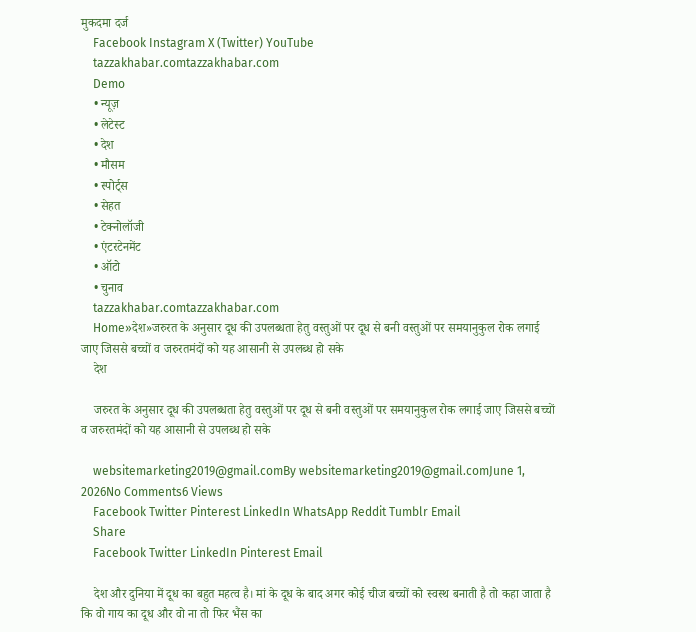मुकदमा दर्ज
    Facebook Instagram X (Twitter) YouTube
    tazzakhabar.comtazzakhabar.com
    Demo
    • न्यूज़
    • लेटेस्ट
    • देश
    • मौसम
    • स्पोर्ट्स
    • सेहत
    • टेक्नोलॉजी
    • एंटरटेनमेंट
    • ऑटो
    • चुनाव
    tazzakhabar.comtazzakhabar.com
    Home»देश»जरुरत के अनुसार दूध की उपलब्धता हेतु वस्तुओं पर दूध से बनी वस्तुओं पर समयानुकुल रोक लगाई जाए जिससे बच्चों व जरुरतमंदों को यह आसानी से उपलब्ध हो सके
    देश

    जरुरत के अनुसार दूध की उपलब्धता हेतु वस्तुओं पर दूध से बनी वस्तुओं पर समयानुकुल रोक लगाई जाए जिससे बच्चों व जरुरतमंदों को यह आसानी से उपलब्ध हो सके

    websitemarketing2019@gmail.comBy websitemarketing2019@gmail.comJune 1, 2026No Comments6 Views
    Facebook Twitter Pinterest LinkedIn WhatsApp Reddit Tumblr Email
    Share
    Facebook Twitter LinkedIn Pinterest Email

    देश और दुनिया में दूध का बहुत महत्व है। मां के दूध के बाद अगर कोई चीज बच्चों को स्वस्थ बनाती है तो कहा जाता है कि वो गाय का दूध और वो ना तो फिर भैंस का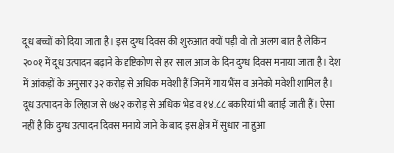दूध बच्चों को दिया जाता है। इस दुग्ध दिवस की शुरुआत क्यों पड़ी वो तो अलग बात है लेकिन २००१ में दूध उत्पादन बढ़ाने के दृष्टिकोण से हर साल आज के दिन दुग्ध दिवस मनाया जाता है। देश में आंकड़ों के अनुसार ३२ करोड़ से अधिक मवेशी हैं जिनमें गाय भैंस व अनेको मवेशी शामिल है। दूध उत्पादन के लिहाज से ७४२ करोड़ से अधिक भेड व १४.८८ बकरियां भी बताई जाती हैं। ऐसा नहीं है कि दुग्ध उत्पादन दिवस मनाये जाने के बाद इस क्षेत्र में सुधार ना हुआ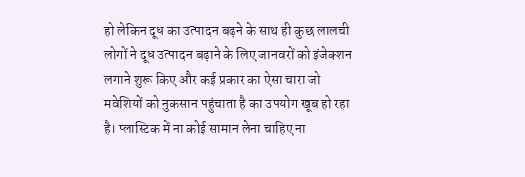हो लेकिन दूध का उत्पादन बढ़ने के साथ ही कुछ लालची लोगों ने दूध उत्पादन बढ़ाने के लिए जानवरों को इंजेक्शन लगाने शुरू किए और कई प्रकार का ऐसा चारा जो मवेशियों को नुकसान पहुंचाता है का उपयोग खूब हो रहा है। प्लास्टिक में ना कोई सामान लेना चाहिए ना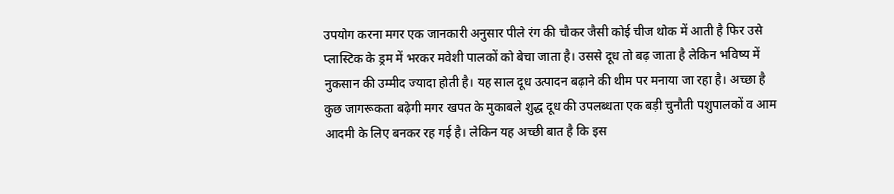उपयोग करना मगर एक जानकारी अनुसार पीले रंग की चौकर जैसी कोई चीज थोक में आती है फिर उसे प्लास्टिक के ड्रम में भरकर मवेशी पालकों को बेचा जाता है। उससे दूध तो बढ़ जाता है लेकिन भविष्य में नुकसान की उम्मीद ज्यादा होती है। यह साल दूध उत्पादन बढ़ाने की थीम पर मनाया जा रहा है। अच्छा है कुछ जागरूकता बढ़ेगी मगर खपत के मुकाबले शुद्ध दूध की उपलब्धता एक बड़ी चुनौती पशुपालकों व आम आदमी के लिए बनकर रह गई है। लेकिन यह अच्छी बात है कि इस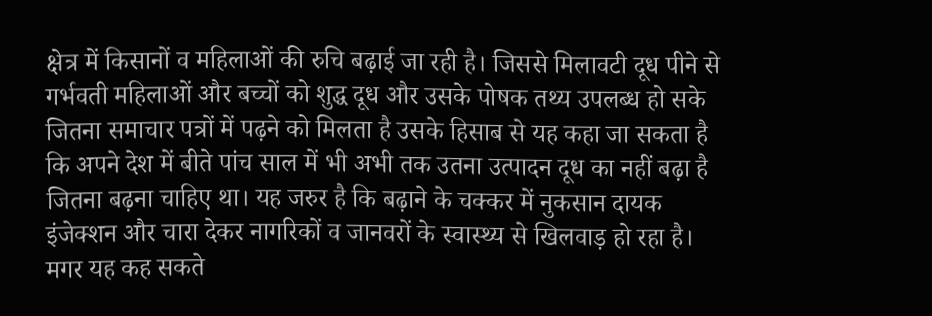क्षेत्र में किसानों व महिलाओं की रुचि बढ़ाई जा रही है। जिससे मिलावटी दूध पीने से गर्भवती महिलाओं और बच्चों को शुद्ध दूध और उसके पोषक तथ्य उपलब्ध हो सके जितना समाचार पत्रों में पढ़ने को मिलता है उसके हिसाब से यह कहा जा सकता है कि अपने देश में बीते पांच साल में भी अभी तक उतना उत्पादन दूध का नहीं बढ़ा है जितना बढ़ना चाहिए था। यह जरुर है कि बढ़ाने के चक्कर में नुकसान दायक इंजेक्शन और चारा देकर नागरिकों व जानवरों के स्वास्थ्य से खिलवाड़ हो रहा है। मगर यह कह सकते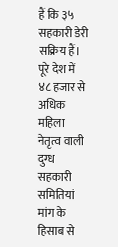हैं कि ३५ सहकारी डेरी सक्रिय हैं। पूरे देश में ४८ हजार से अधिक महिला नेतृत्व वाली दुग्ध सहकारी समितियां मांग के हिसाब से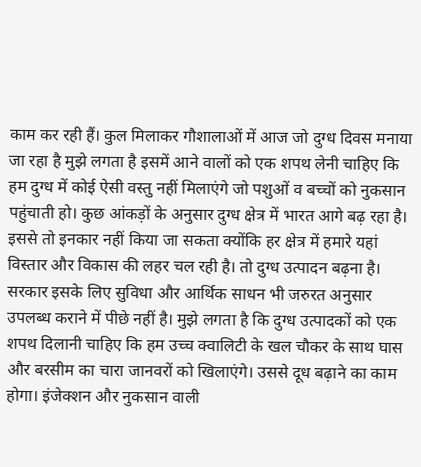काम कर रही हैं। कुल मिलाकर गौशालाओं में आज जो दुग्ध दिवस मनाया जा रहा है मुझे लगता है इसमें आने वालों को एक शपथ लेनी चाहिए कि हम दुग्ध में कोई ऐसी वस्तु नहीं मिलाएंगे जो पशुओं व बच्चों को नुकसान पहुंचाती हो। कुछ आंकड़ों के अनुसार दुग्ध क्षेत्र में भारत आगे बढ़ रहा है। इससे तो इनकार नहीं किया जा सकता क्योंकि हर क्षेत्र में हमारे यहां विस्तार और विकास की लहर चल रही है। तो दुग्ध उत्पादन बढ़ना है। सरकार इसके लिए सुविधा और आर्थिक साधन भी जरुरत अनुसार उपलब्ध कराने में पीछे नहीं है। मुझे लगता है कि दुग्ध उत्पादकों को एक शपथ दिलानी चाहिए कि हम उच्च क्वालिटी के खल चौकर के साथ घास और बरसीम का चारा जानवरों को खिलाएंगे। उससे दूध बढ़ाने का काम होगा। इंजेक्शन और नुकसान वाली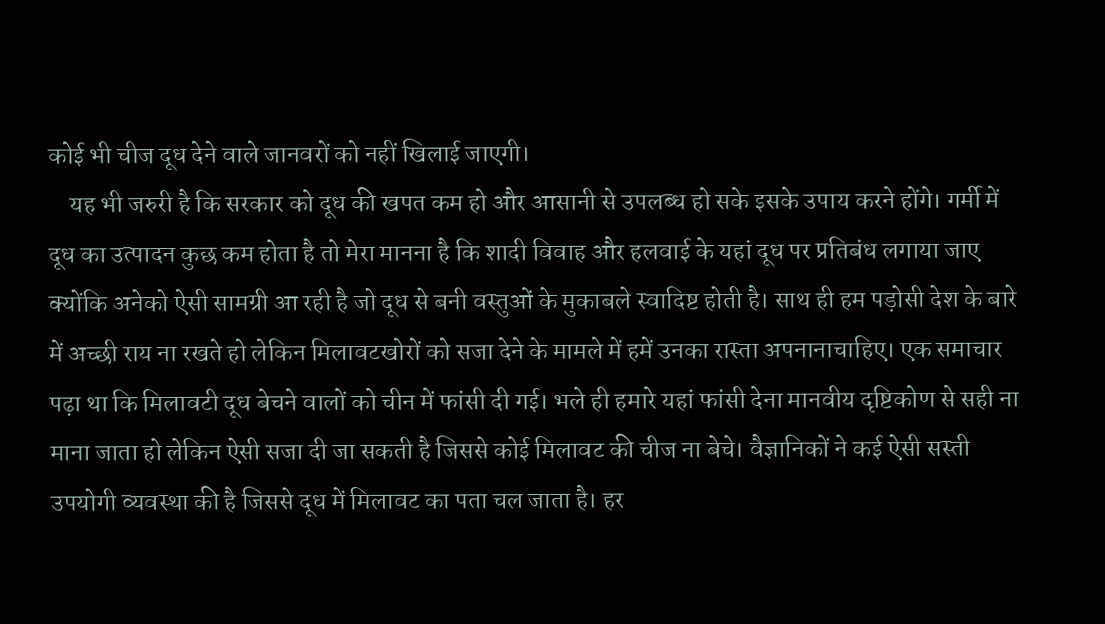कोई भी चीज दूध देने वाले जानवरों को नहीं खिलाई जाएगी।
    यह भी जरुरी है कि सरकार को दूध की खपत कम हो और आसानी से उपलब्ध हो सके इसके उपाय करने होंगे। गर्मी में दूध का उत्पादन कुछ कम होता है तो मेरा मानना है कि शादी विवाह और हलवाई के यहां दूध पर प्रतिबंध लगाया जाए क्योंकि अनेको ऐसी सामग्री आ रही है जो दूध से बनी वस्तुओं के मुकाबले स्वादिष्ट होती है। साथ ही हम पड़ोसी देश के बारे में अच्छी राय ना रखते हो लेकिन मिलावटखोरों को सजा देने के मामले में हमें उनका रास्ता अपनानाचाहिए। एक समाचार पढ़ा था कि मिलावटी दूध बेचने वालों को चीन में फांसी दी गई। भले ही हमारे यहां फांसी देना मानवीय दृष्टिकोण से सही ना माना जाता हो लेकिन ऐसी सजा दी जा सकती है जिससे कोई मिलावट की चीज ना बेचे। वैज्ञानिकों ने कई ऐसी सस्ती उपयोगी व्यवस्था की है जिससे दूध में मिलावट का पता चल जाता है। हर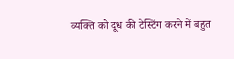व्यक्ति को दूध की टेस्टिंग करने में बहुत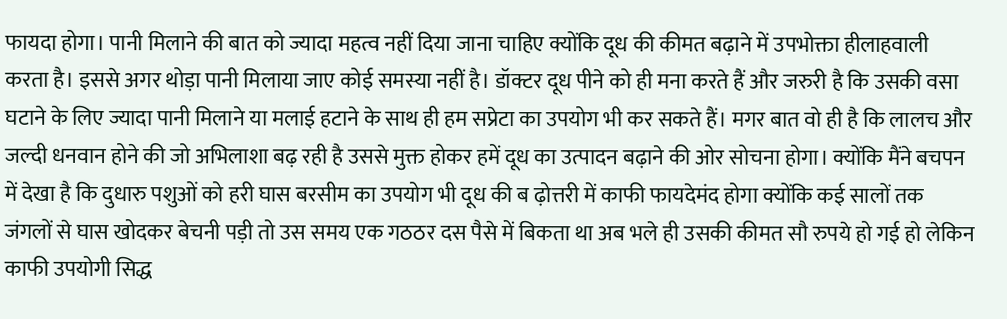फायदा होगा। पानी मिलाने की बात को ज्यादा महत्व नहीं दिया जाना चाहिए क्योंकि दूध की कीमत बढ़ाने में उपभोक्ता हीलाहवाली करता है। इससे अगर थोड़ा पानी मिलाया जाए कोई समस्या नहीं है। डॉक्टर दूध पीने को ही मना करते हैं और जरुरी है कि उसकी वसा घटाने के लिए ज्यादा पानी मिलाने या मलाई हटाने के साथ ही हम सप्रेटा का उपयोग भी कर सकते हैं। मगर बात वो ही है कि लालच और जल्दी धनवान होने की जो अभिलाशा बढ़ रही है उससे मुक्त होकर हमें दूध का उत्पादन बढ़ाने की ओर सोचना होगा। क्योंकि मैंने बचपन में देखा है कि दुधारु पशुओं को हरी घास बरसीम का उपयोग भी दूध की ब ढ़ोत्तरी में काफी फायदेमंद होगा क्योंकि कई सालों तक जंगलों से घास खोदकर बेचनी पड़ी तो उस समय एक गठठर दस पैसे में बिकता था अब भले ही उसकी कीमत सौ रुपये हो गई हो लेकिन काफी उपयोगी सिद्ध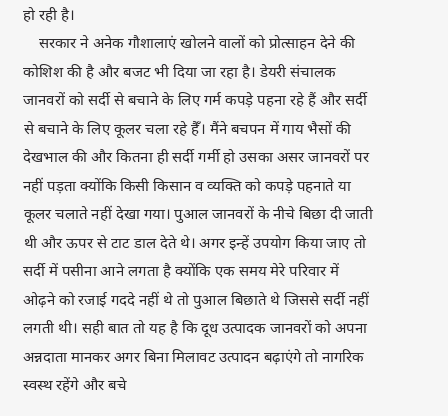हो रही है।
    सरकार ने अनेक गौशालाएं खोलने वालों को प्रोत्साहन देने की कोशिश की है और बजट भी दिया जा रहा है। डेयरी संचालक जानवरों को सर्दी से बचाने के लिए गर्म कपड़े पहना रहे हैं और सर्दी से बचाने के लिए कूलर चला रहे हैँ। मैंने बचपन में गाय भैसों की देखभाल की और कितना ही सर्दी गर्मी हो उसका असर जानवरों पर नहीं पड़ता क्योंकि किसी किसान व व्यक्ति को कपड़े पहनाते या कूलर चलाते नहीं देखा गया। पुआल जानवरों के नीचे बिछा दी जाती थी और ऊपर से टाट डाल देते थे। अगर इन्हें उपयोग किया जाए तो सर्दी में पसीना आने लगता है क्योंकि एक समय मेरे परिवार में ओढ़ने को रजाई गददे नहीं थे तो पुआल बिछाते थे जिससे सर्दी नहीं लगती थी। सही बात तो यह है कि दूध उत्पादक जानवरों को अपना अन्नदाता मानकर अगर बिना मिलावट उत्पादन बढ़ाएंगे तो नागरिक स्वस्थ रहेंगे और बचे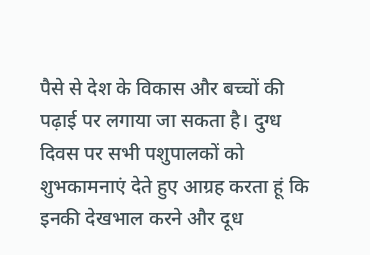पैसे से देश के विकास और बच्चों की पढ़ाई पर लगाया जा सकता है। दुग्ध दिवस पर सभी पशुपालकों को शुभकामनाएं देते हुए आग्रह करता हूं कि इनकी देखभाल करने और दूध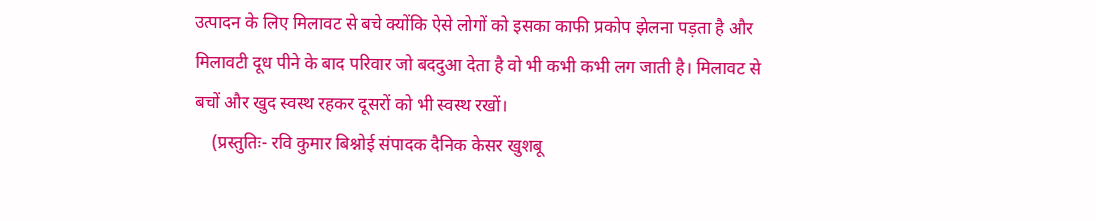उत्पादन के लिए मिलावट से बचे क्योंकि ऐसे लोगों को इसका काफी प्रकोप झेलना पड़ता है और मिलावटी दूध पीने के बाद परिवार जो बददुआ देता है वो भी कभी कभी लग जाती है। मिलावट से बचों और खुद स्वस्थ रहकर दूसरों को भी स्वस्थ रखों।
    (प्रस्तुतिः- रवि कुमार बिश्नोई संपादक दैनिक केसर खुशबू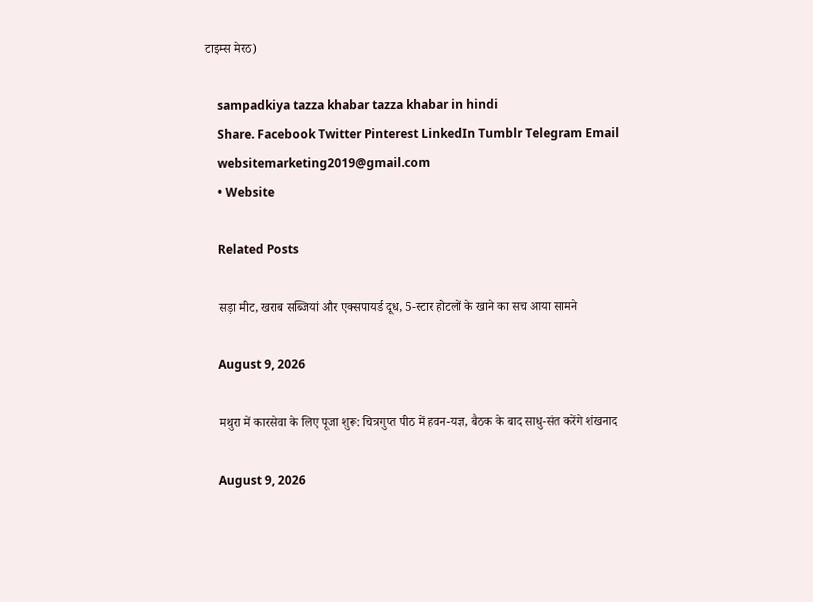टाइम्स मेरठ)

    sampadkiya tazza khabar tazza khabar in hindi
    Share. Facebook Twitter Pinterest LinkedIn Tumblr Telegram Email
    websitemarketing2019@gmail.com
    • Website

    Related Posts

    सड़ा मीट, खराब सब्जियां और एक्सपायर्ड दूध, 5-स्टार होटलों के खाने का सच आया सामने

    August 9, 2026

    मथुरा में कारसेवा के लिए पूजा शुरू: चित्रगुप्त पीठ में हवन-यज्ञ, बैठक के बाद साधु-संत करेंगे शंखनाद

    August 9, 2026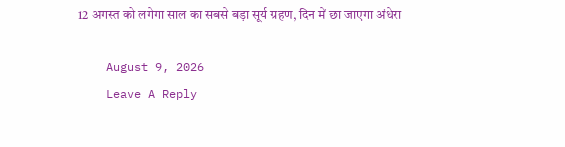12 अगस्त को लगेगा साल का सबसे बड़ा सूर्य ग्रहण, दिन में छा जाएगा अंधेरा

    August 9, 2026
    Leave A Reply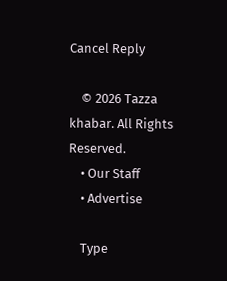Cancel Reply

    © 2026 Tazza khabar. All Rights Reserved.
    • Our Staff
    • Advertise

    Type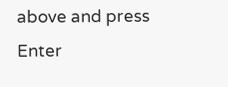above and press Enter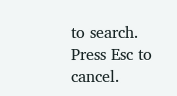to search. Press Esc to cancel.